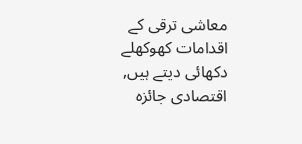معاشی ترقی کے اقدامات کھوکھلے دکھائی دیتے ہیں, اقتصادی جائزہ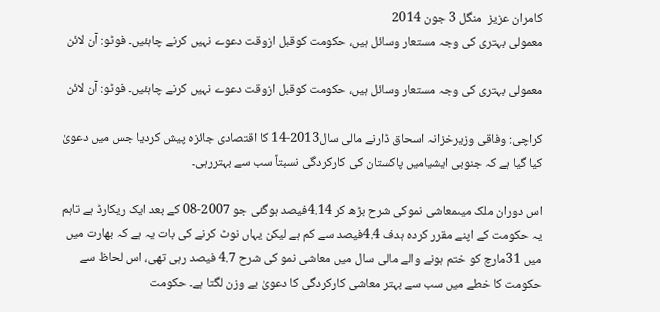کامران عزیز  منگل 3 جون 2014
معمولی بہتری کی وجہ مستعار وسائل ہیں، حکومت کوقبل ازوقت دعوے نہیں کرنے چاہئیں۔ فوٹو: آن لائن

معمولی بہتری کی وجہ مستعار وسائل ہیں، حکومت کوقبل ازوقت دعوے نہیں کرنے چاہئیں۔ فوٹو: آن لائن

کراچی: وفاقی وزیرخزانہ اسحاق ڈارنے مالی سال2013-14 کا اقتصادی جائزہ پیش کردیا جس میں دعویٰ کیا گیا ہے کہ جنوبی ایشیامیں پاکستان کی کارکردگی نسبتاً سب سے بہتررہی۔

اس دوران ملک میںمعاشی نموکی شرح بڑھ کر 4.14فیصد ہوگئی جو 2007-08 کے بعد ایک ریکارڈ ہے تاہم یہ حکومت کے اپنے مقرر کردہ ہدف 4.4فیصد سے کم ہے لیکن یہاں نوٹ کرنے کی بات یہ ہے کہ بھارت میں میں 31مارچ کو ختم ہونے والے مالی سال میں معاشی نمو کی شرح 4.7 فیصد رہی تھی، اس لحاظ سے حکومت کا خطے میں سب سے بہتر معاشی کارکردگی کا دعویٰ بے وزن لگتا ہے۔ حکومت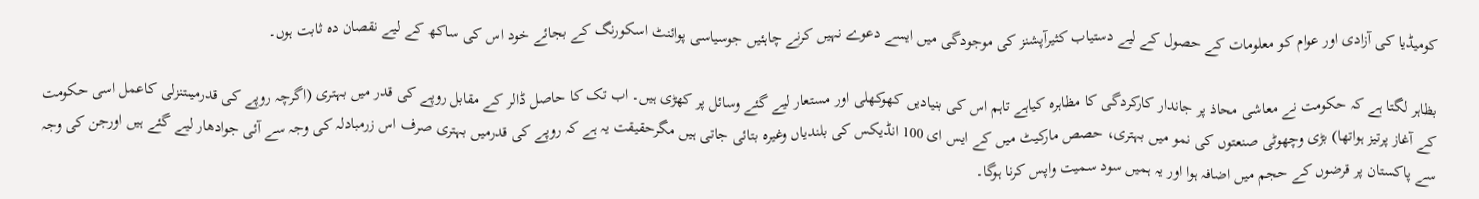کومیڈیا کی آزادی اور عوام کو معلومات کے حصول کے لیے دستیاب کثیرآپشنز کی موجودگی میں ایسے دعوے نہیں کرنے چاہئیں جوسیاسی پوائنٹ اسکورنگ کے بجائے خود اس کی ساکھ کے لیے نقصان دہ ثابت ہوں۔

بظاہر لگتا ہے کہ حکومت نے معاشی محاذ پر جاندار کارکردگی کا مظاہرہ کیاہے تاہم اس کی بنیادیں کھوکھلی اور مستعار لیے گئے وسائل پر کھڑی ہیں۔ اب تک کا حاصل ڈالر کے مقابل روپے کی قدر میں بہتری (اگرچہ روپے کی قدرمیںتنزلی کاعمل اسی حکومت کے آغاز پرتیز ہواتھا) بڑی وچھوٹی صنعتوں کی نمو میں بہتری، حصص مارکیٹ میں کے ایس ای 100 انڈیکس کی بلندیاں وغیرہ بتائی جاتی ہیں مگرحقیقت یہ ہے کہ روپے کی قدرمیں بہتری صرف اس زرمبادلہ کی وجہ سے آئی جوادھار لیے گئے ہیں اورجن کی وجہ سے پاکستان پر قرضوں کے حجم میں اضافہ ہوا اور یہ ہمیں سود سمیت واپس کرنا ہوگا۔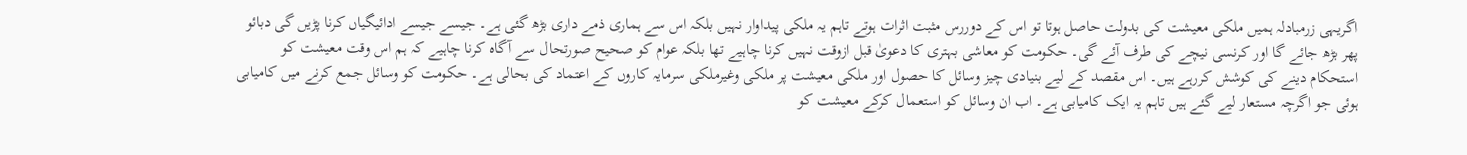اگریہی زرمبادلہ ہمیں ملکی معیشت کی بدولت حاصل ہوتا تو اس کے دوررس مثبت اثرات ہوتے تاہم یہ ملکی پیداوار نہیں بلکہ اس سے ہماری ذمے داری بڑھ گئی ہے۔ جیسے جیسے ادائیگیاں کرنا پڑیں گی دبائو پھر بڑھ جائے گا اور کرنسی نیچے کی طرف آئے گی۔ حکومت کو معاشی بہتری کا دعویٰ قبل ازوقت نہیں کرنا چاہیے تھا بلکہ عوام کو صحیح صورتحال سے آگاہ کرنا چاہیے کہ ہم اس وقت معیشت کو استحکام دینے کی کوشش کررہے ہیں۔ اس مقصد کے لیے بنیادی چیز وسائل کا حصول اور ملکی معیشت پر ملکی وغیرملکی سرمایہ کاروں کے اعتماد کی بحالی ہے۔ حکومت کو وسائل جمع کرنے میں کامیابی ہوئی جو اگرچہ مستعار لیے گئے ہیں تاہم یہ ایک کامیابی ہے۔ اب ان وسائل کو استعمال کرکے معیشت کو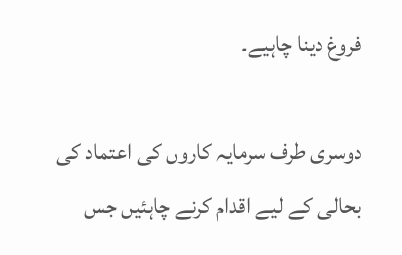فروغ دینا چاہیے۔

دوسری طرف سرمایہ کاروں کی اعتماد کی بحالی کے لیے اقدام کرنے چاہئیں جس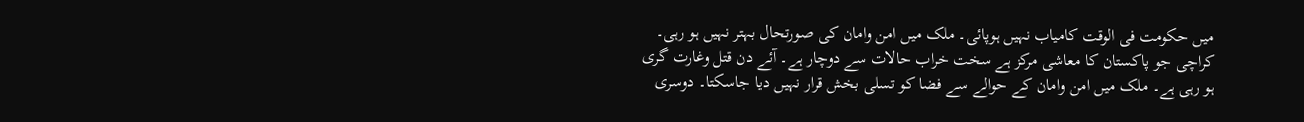میں حکومت فی الوقت کامیاب نہیں ہوپائی۔ ملک میں امن وامان کی صورتحال بہتر نہیں ہو رہی۔ کراچی جو پاکستان کا معاشی مرکز ہے سخت خراب حالات سے دوچار ہے۔ آئے دن قتل وغارت گری ہو رہی ہے۔ ملک میں امن وامان کے حوالے سے فضا کو تسلی بخش قرار نہیں دیا جاسکتا۔ دوسری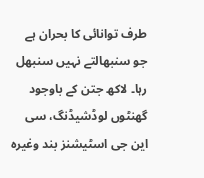طرف توانائی کا بحران ہے جو سنبھالتے نہیں سنبھل رہا۔ لاکھ جتن کے باوجود گھنٹوں لوڈشیڈنگ، سی این جی اسٹیشنز بند وغیرہ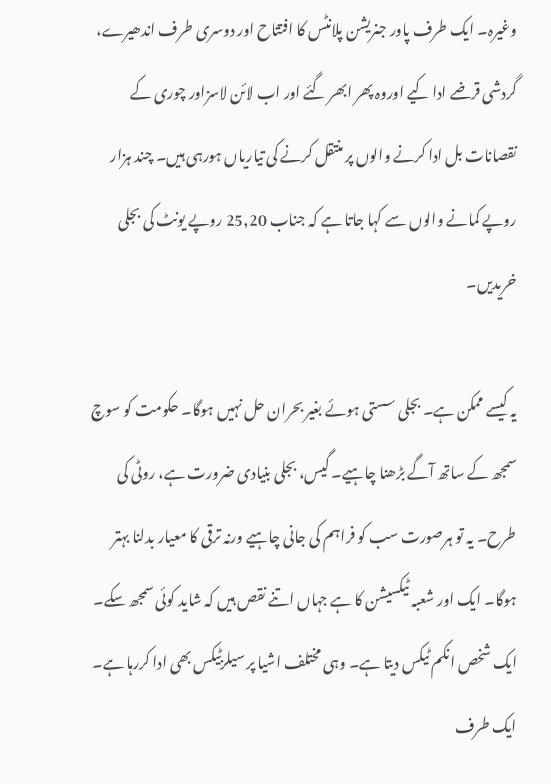وغیرہ۔ ایک طرف پاور جنریشن پلانٹس کا افتتاح اور دوسری طرف اندھیرے، گردشی قرضے ادا کیے اوروہ پھر ابھر گئے اور اب لائن لاسزاور چوری کے نقصانات بل ادا کرنے والوں پر منتقل کرنے کی تیاریاں ہورہی ہیں۔ چند ہزار روپے کمانے والوں سے کہا جاتا ہے کہ جناب 25,20 روپے یونٹ کی بجلی خریدیں۔

یہ کیسے ممکن ہے۔ بجلی سستی ہوئے بغیر بحران حل نہیں ہوگا۔ حکومت کو سوچ سمجھ کے ساتھ آگے بڑھنا چاہیے۔ گیس، بجلی بنیادی ضرورت ہے، روٹی کی طرح۔ یہ تو ہرصورت سب کو فراہم کی جانی چاہیے ورنہ ترقی کا معیار بدلنا بہتر ہوگا۔ ایک اور شعبہ ٹیکسیشن کا ہے جہاں اتنے نقص ہیں کہ شاید کوئی سمجھ سکے۔ ایک شخص انکم ٹیکس دیتا ہے۔ وہی مختلف اشیا پر سیلزٹیکس بھی ادا کررہا ہے۔ ایک طرف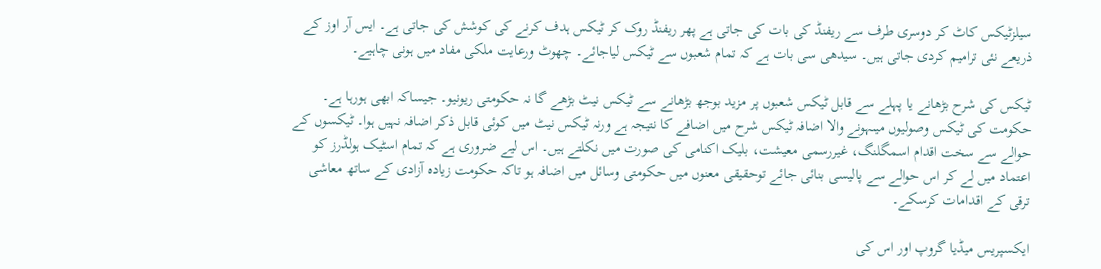سیلزٹیکس کاٹ کر دوسری طرف سے ریفنڈ کی بات کی جاتی ہے پھر ریفنڈ روک کر ٹیکس ہدف کرنے کی کوشش کی جاتی ہے۔ ایس آر اوز کے ذریعے نئی ترامیم کردی جاتی ہیں۔ سیدھی سی بات ہے کہ تمام شعبوں سے ٹیکس لیاجائے۔ چھوٹ ورعایت ملکی مفاد میں ہونی چاہیے۔

ٹیکس کی شرح بڑھانے یا پہلے سے قابل ٹیکس شعبوں پر مزید بوجھ بڑھانے سے ٹیکس نیٹ بڑھے گا نہ حکومتی ریونیو۔ جیساکہ ابھی ہورہا ہے۔ حکومت کی ٹیکس وصولیوں میںہونے والا اضافہ ٹیکس شرح میں اضافے کا نتیجہ ہے ورنہ ٹیکس نیٹ میں کوئی قابل ذکر اضافہ نہیں ہوا۔ ٹیکسوں کے حوالے سے سخت اقدام اسمگلنگ، غیررسمی معیشت، بلیک اکنامی کی صورت میں نکلتے ہیں۔ اس لیے ضروری ہے کہ تمام اسٹیک ہولڈرز کو اعتماد میں لے کر اس حوالے سے پالیسی بنائی جائے توحقیقی معنوں میں حکومتی وسائل میں اضافہ ہو تاکہ حکومت زیادہ آزادی کے ساتھ معاشی ترقی کے اقدامات کرسکے۔

ایکسپریس میڈیا گروپ اور اس کی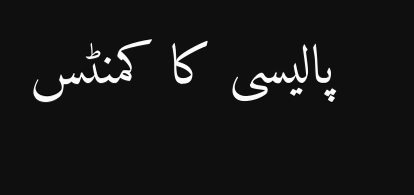پالیسی کا کمنٹس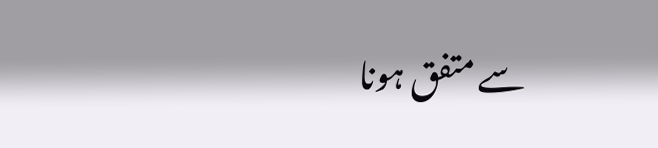سے متفق ہونا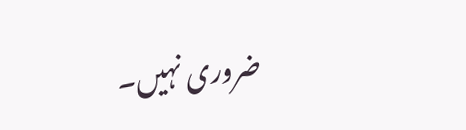ضروری نہیں۔